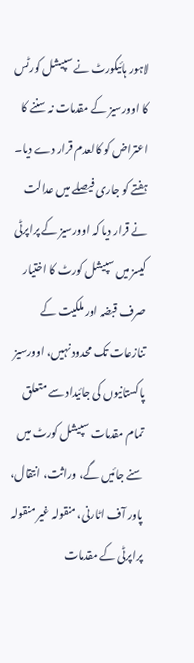لاہور ہائیکورٹ نے سپیشل کورٹس کا اوورسیز کے مقدمات نہ سننے کا اعتراض کو کالعدم قرار دے دیا۔
ہفتے کو جاری فیصلے میں عدالت نے قرار دیا کہ اوورسیز کے پراپرٹی کیسز میں سپیشل کورٹ کا اختیار صرف قبضہ اور ملکیت کے تنازعات تک محدود نہیں، اوورسیز پاکستانیوں کی جائیداد سے متعلق تمام مقدمات سپیشل کورٹ میں سنے جائیں گے، وراثت، انتقال، پاور آف اٹارنی، منقولہ غیر منقولہ پراپرٹی کے مقدمات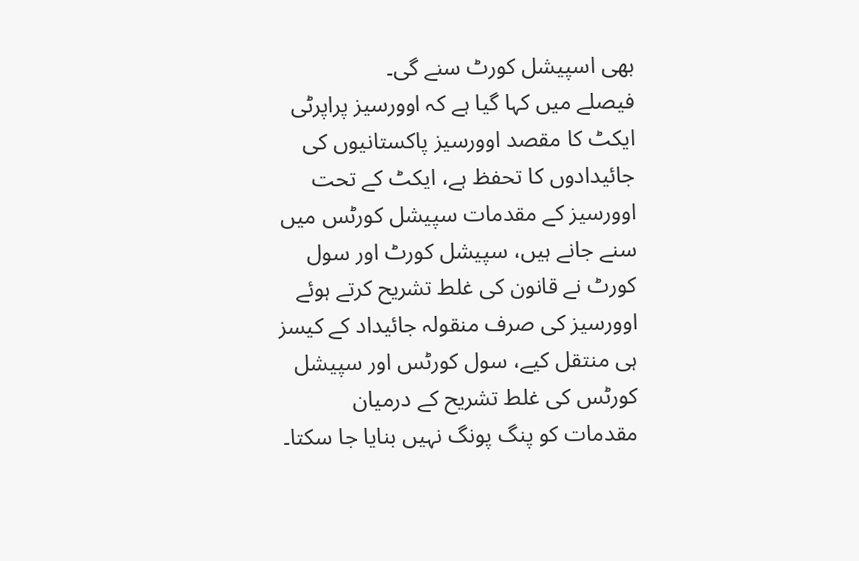بھی اسپیشل کورٹ سنے گی۔
فیصلے میں کہا گیا ہے کہ اوورسیز پراپرٹی ایکٹ کا مقصد اوورسیز پاکستانیوں کی جائیدادوں کا تحفظ ہے، ایکٹ کے تحت اوورسیز کے مقدمات سپیشل کورٹس میں سنے جانے ہیں، سپیشل کورٹ اور سول کورٹ نے قانون کی غلط تشریح کرتے ہوئے اوورسیز کی صرف منقولہ جائیداد کے کیسز ہی منتقل کیے، سول کورٹس اور سپیشل کورٹس کی غلط تشریح کے درمیان مقدمات کو پنگ پونگ نہیں بنایا جا سکتا۔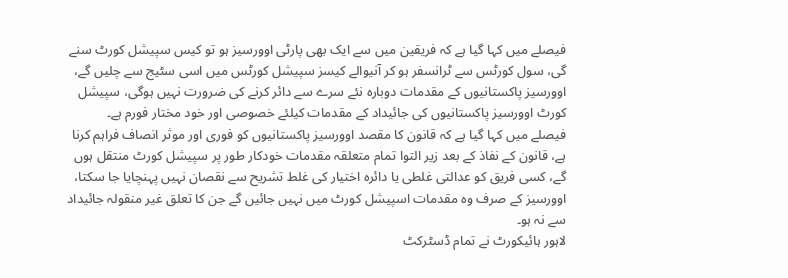فیصلے میں کہا گیا ہے کہ فریقین میں سے ایک بھی پارٹی اوورسیز ہو تو کیس سپیشل کورٹ سنے گی، سول کورٹس سے ٹرانسفر ہو کر آنیوالے کیسز سپیشل کورٹس میں اسی سٹیج سے چلیں گے، اوورسیز پاکستانیوں کے مقدمات دوبارہ نئے سرے سے دائر کرنے کی ضرورت نہیں ہوگی، سپیشل کورٹ اوورسیز پاکستانیوں کی جائیداد کے مقدمات کیلئے خصوصی اور خود مختار فورم ہے۔
فیصلے میں کہا گیا ہے کہ قانون کا مقصد اوورسیز پاکستانیوں کو فوری اور موثر انصاف فراہم کرنا ہے، قانون کے نفاذ کے بعد زیر التوا تمام متعلقہ مقدمات خودکار طور پر سپیشل کورٹ منتقل ہوں گے، کسی فریق کو عدالتی غلطی یا دائرہ اختیار کی غلط تشریح سے نقصان نہیں پہنچایا جا سکتا، اوورسیز کے صرف وہ مقدمات اسپیشل کورٹ میں نہیں جائیں گے جن کا تعلق غیر منقولہ جائیداد سے نہ ہو۔
لاہور ہائیکورٹ نے تمام ڈسٹرکٹ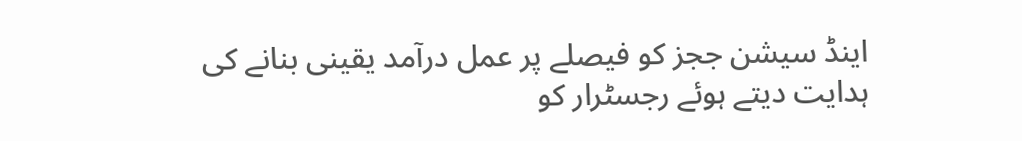اینڈ سیشن ججز کو فیصلے پر عمل درآمد یقینی بنانے کی ہدایت دیتے ہوئے رجسٹرار کو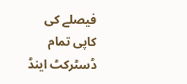فیصلے کی کاپی تمام ڈسٹرکٹ اینڈ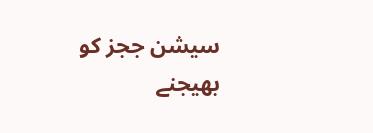سیشن ججز کو بھیجنے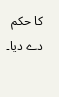کا حکم دے دیا۔